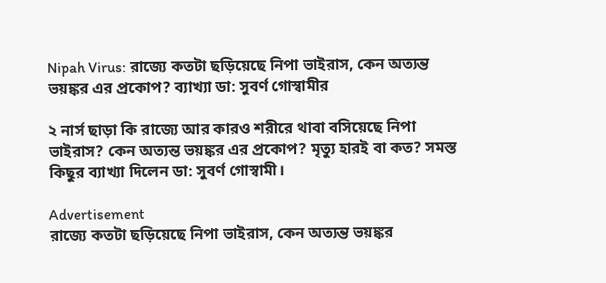Nipah Virus: রাজ্যে কতটা ছড়িয়েছে নিপা ভাইরাস, কেন অত্যন্ত ভয়ঙ্কর এর প্রকোপ? ব্যাখ্যা ডা: সুবর্ণ গোস্বামীর

২ নার্স ছাড়া কি রাজ্যে আর কারও শরীরে থাবা বসিয়েছে নিপা ভাইরাস? কেন অত্যন্ত ভয়ঙ্কর এর প্রকোপ? মৃত্যু হারই বা কত? সমস্ত কিছুর ব্যাখ্যা দিলেন ডা: সুবর্ণ গোস্বামী।

Advertisement
রাজ্যে কতটা ছড়িয়েছে নিপা ভাইরাস, কেন অত্যন্ত ভয়ঙ্কর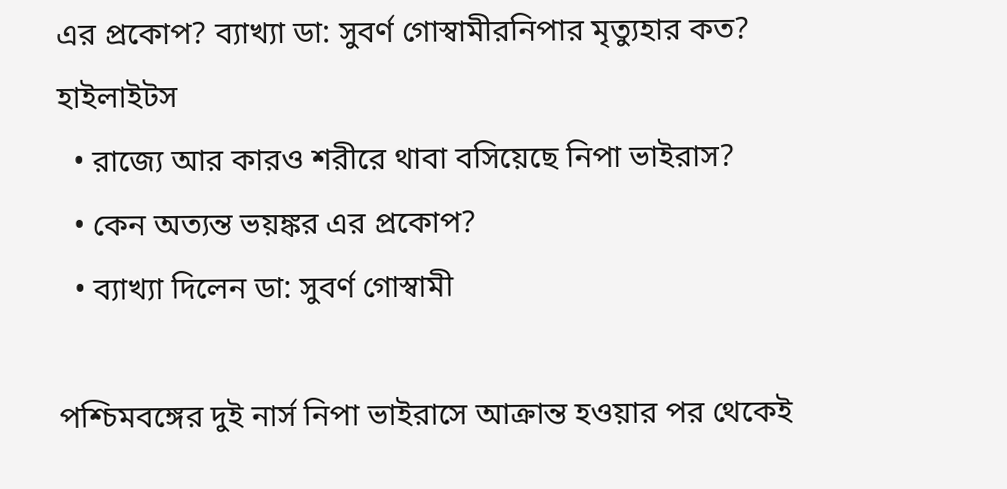এর প্রকোপ? ব্যাখ্যা ডা: সুবর্ণ গোস্বামীরনিপার মৃত্যুহার কত?
হাইলাইটস
  • রাজ্যে আর কারও শরীরে থাবা বসিয়েছে নিপা ভাইরাস?
  • কেন অত্যন্ত ভয়ঙ্কর এর প্রকোপ?
  • ব্যাখ্যা দিলেন ডা: সুবর্ণ গোস্বামী

পশ্চিমবঙ্গের দুই নার্স নিপা ভাইরাসে আক্রান্ত হওয়ার পর থেকেই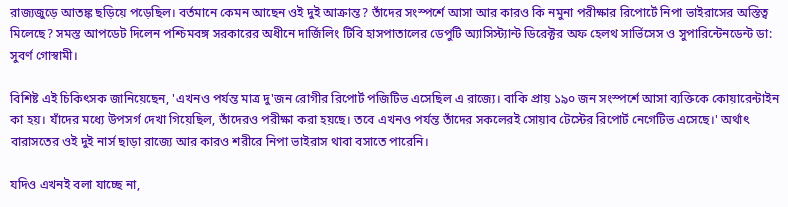রাজ্যজুড়ে আতঙ্ক ছড়িয়ে পড়েছিল। বর্তমানে কেমন আছেন ওই দুই আক্রান্ত? তাঁদের সংস্পর্শে আসা আর কারও কি নমুনা পরীক্ষার রিপোর্টে নিপা ভাইরাসের অস্তিত্ব মিলেছে? সমস্ত আপডেট দিলেন পশ্চিমবঙ্গ সরকারের অধীনে দার্জিলিং টিবি হাসপাতালের ডেপুটি অ্যাসিস্ট্যান্ট ডিরেক্টর অফ হেলথ সার্ভিসেস ও সুপারিন্টেনডেন্ট ডা: সুবর্ণ গোস্বামী।

বিশিষ্ট এই চিকিৎসক জানিয়েছেন, 'এখনও পর্যন্ত মাত্র দু'জন রোগীর রিপোর্ট পজিটিভ এসেছিল এ রাজ্যে। বাকি প্রায় ১৯০ জন সংস্পর্শে আসা ব্যক্তিকে কোয়ারেন্টাইন কা হয়। যাঁদের মধ্যে উপসর্গ দেখা গিয়েছিল, তাঁদেরও পরীক্ষা করা হয়ছে। তবে এখনও পর্যন্ত তাঁদের সকলেরই সোয়াব টেস্টের রিপোর্ট নেগেটিভ এসেছে।' অর্থাৎ বারাসতের ওই দুই নার্স ছাড়া রাজ্যে আর কারও শরীরে নিপা ভাইরাস থাবা বসাতে পারেনি।

যদিও এখনই বলা যাচ্ছে না,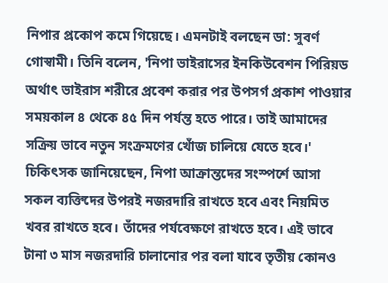নিপার প্রকোপ কমে গিয়েছে। এমনটাই বলছেন ডা: সুবর্ণ গোস্বামী। তিনি বলেন, 'নিপা ভাইরাসের ইনকিউবেশন পিরিয়ড অর্থাৎ ভাইরাস শরীরে প্রবেশ করার পর উপসর্গ প্রকাশ পাওয়ার সময়কাল ৪ থেকে ৪৫ দিন পর্যন্ত হতে পারে। তাই আমাদের সক্রিয় ভাবে নতুন সংক্রমণের খোঁজ চালিয়ে যেতে হবে।' চিকিৎসক জানিয়েছেন, নিপা আক্রান্তদের সংস্পর্শে আসা সকল ব্যক্তিদের উপরই নজরদারি রাখতে হবে এবং নিয়মিত খবর রাখতে হবে। তাঁদের পর্যবেক্ষণে রাখতে হবে। এই ভাবে টানা ৩ মাস নজরদারি চালানোর পর বলা যাবে তৃতীয় কোনও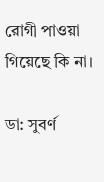রোগী পাওয়া গিয়েছে কি না।

ডা: সুবর্ণ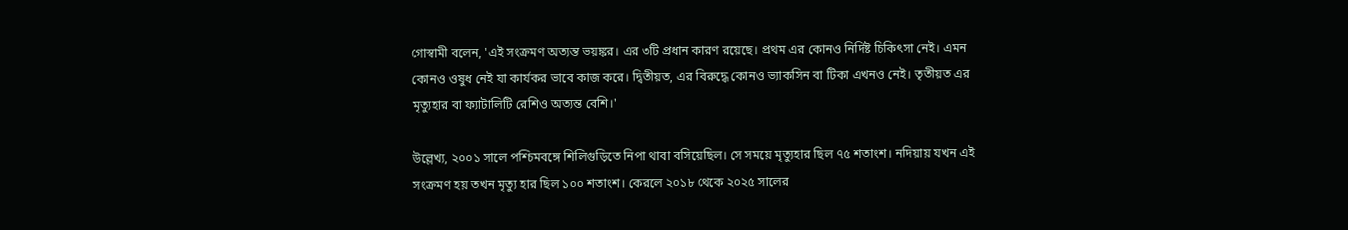গোস্বামী বলেন, 'এই সংক্রমণ অত্যন্ত ভয়ঙ্কর। এর ৩টি প্রধান কারণ রয়েছে। প্রথম এর কোনও নির্দিষ্ট চিকিৎসা নেই। এমন কোনও ওষুধ নেই যা কার্যকর ভাবে কাজ করে। দ্বিতীয়ত, এর বিরুদ্ধে কোনও ভ্যাকসিন বা টিকা এখনও নেই। তৃতীয়ত এর মৃত্যুহার বা ফ্যাটালিটি রেশিও অত্যন্ত বেশি।'

উল্লেখ্য, ২০০১ সালে পশ্চিমবঙ্গে শিলিগুড়িতে নিপা থাবা বসিয়েছিল। সে সময়ে মৃত্যুহার ছিল ৭৫ শতাংশ। নদিয়ায় যখন এই সংক্রমণ হয় তখন মৃত্যু হার ছিল ১০০ শতাংশ। কেরলে ২০১৮ থেকে ২০২৫ সালের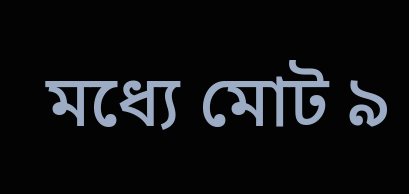মধ্যে মোট ৯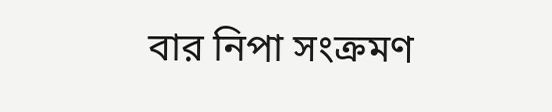বার নিপা সংক্রমণ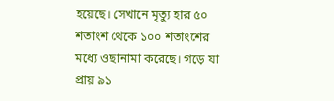হয়েছে। সেখানে মৃত্যু হার ৫০ শতাংশ থেকে ১০০ শতাংশের মধ্যে ওছানামা করেছে। গড়ে যা প্রায় ৯১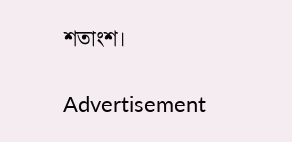শতাংশ।

Advertisement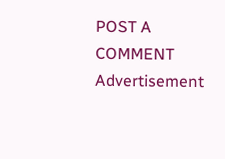POST A COMMENT
Advertisement